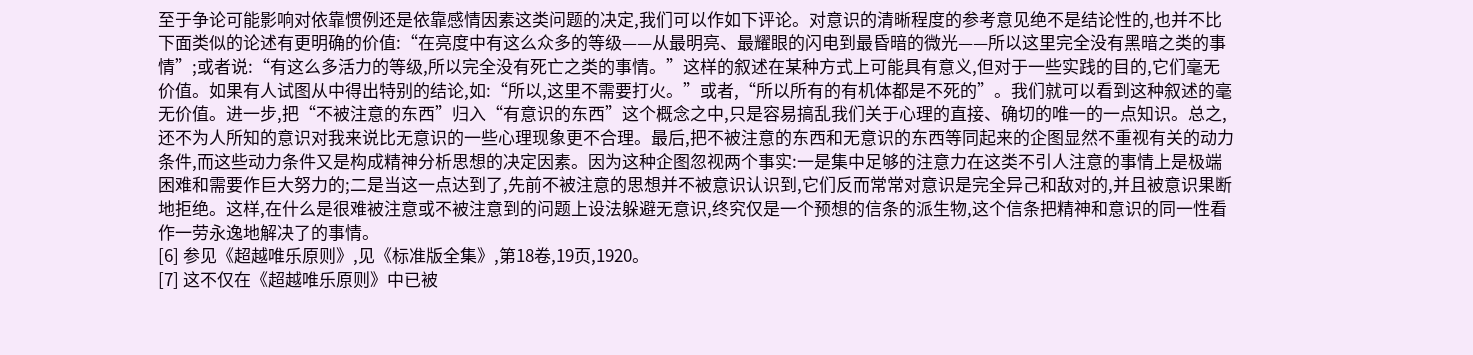至于争论可能影响对依靠惯例还是依靠感情因素这类问题的决定,我们可以作如下评论。对意识的清晰程度的参考意见绝不是结论性的,也并不比下面类似的论述有更明确的价值:“在亮度中有这么众多的等级——从最明亮、最耀眼的闪电到最昏暗的微光——所以这里完全没有黑暗之类的事情”;或者说:“有这么多活力的等级,所以完全没有死亡之类的事情。”这样的叙述在某种方式上可能具有意义,但对于一些实践的目的,它们毫无价值。如果有人试图从中得出特别的结论,如:“所以,这里不需要打火。”或者,“所以所有的有机体都是不死的”。我们就可以看到这种叙述的毫无价值。进一步,把“不被注意的东西”归入“有意识的东西”这个概念之中,只是容易搞乱我们关于心理的直接、确切的唯一的一点知识。总之,还不为人所知的意识对我来说比无意识的一些心理现象更不合理。最后,把不被注意的东西和无意识的东西等同起来的企图显然不重视有关的动力条件,而这些动力条件又是构成精神分析思想的决定因素。因为这种企图忽视两个事实:一是集中足够的注意力在这类不引人注意的事情上是极端困难和需要作巨大努力的;二是当这一点达到了,先前不被注意的思想并不被意识认识到,它们反而常常对意识是完全异己和敌对的,并且被意识果断地拒绝。这样,在什么是很难被注意或不被注意到的问题上设法躲避无意识,终究仅是一个预想的信条的派生物,这个信条把精神和意识的同一性看作一劳永逸地解决了的事情。
[6] 参见《超越唯乐原则》,见《标准版全集》,第18卷,19页,1920。
[7] 这不仅在《超越唯乐原则》中已被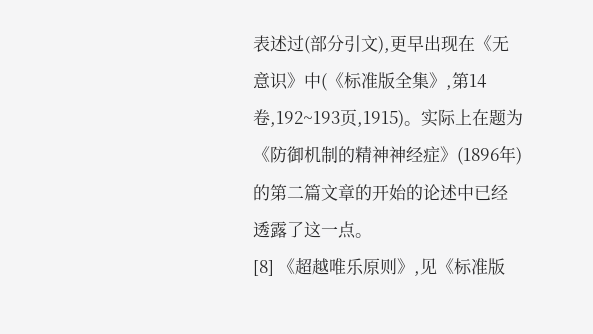表述过(部分引文),更早出现在《无意识》中(《标准版全集》,第14卷,192~193页,1915)。实际上在题为《防御机制的精神神经症》(1896年)的第二篇文章的开始的论述中已经透露了这一点。
[8] 《超越唯乐原则》,见《标准版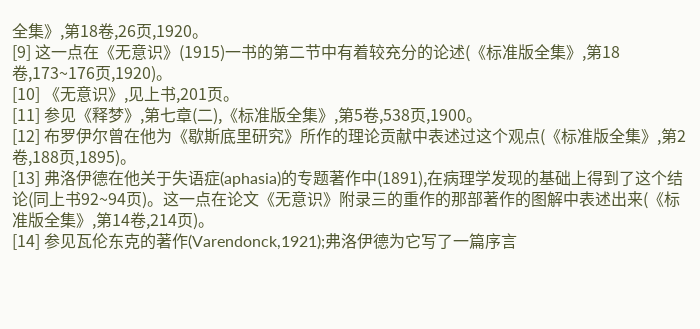全集》,第18卷,26页,1920。
[9] 这一点在《无意识》(1915)一书的第二节中有着较充分的论述(《标准版全集》,第18卷,173~176页,1920)。
[10] 《无意识》,见上书,201页。
[11] 参见《释梦》,第七章(二),《标准版全集》,第5卷,538页,1900。
[12] 布罗伊尔曾在他为《歇斯底里研究》所作的理论贡献中表述过这个观点(《标准版全集》,第2卷,188页,1895)。
[13] 弗洛伊德在他关于失语症(aphasia)的专题著作中(1891),在病理学发现的基础上得到了这个结论(同上书92~94页)。这一点在论文《无意识》附录三的重作的那部著作的图解中表述出来(《标准版全集》,第14卷,214页)。
[14] 参见瓦伦东克的著作(Varendonck,1921);弗洛伊德为它写了一篇序言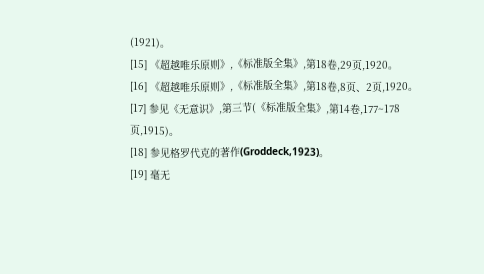(1921)。
[15] 《超越唯乐原则》,《标准版全集》,第18卷,29页,1920。
[16] 《超越唯乐原则》,《标准版全集》,第18卷,8页、2页,1920。
[17] 参见《无意识》,第三节(《标准版全集》,第14卷,177~178页,1915)。
[18] 参见格罗代克的著作(Groddeck,1923)。
[19] 毫无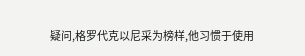疑问,格罗代克以尼采为榜样,他习惯于使用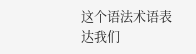这个语法术语表达我们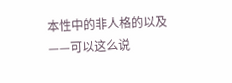本性中的非人格的以及——可以这么说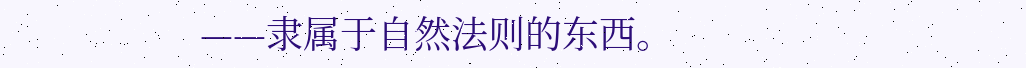——隶属于自然法则的东西。